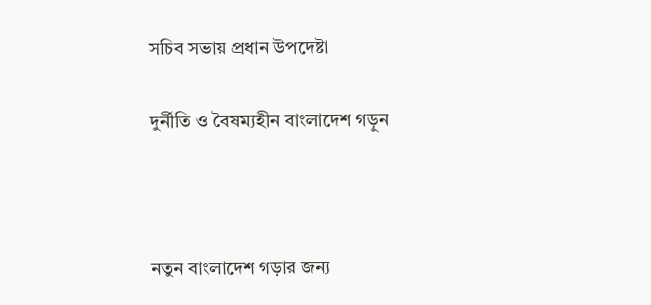সচিব সভায় প্রধান উপদেষ্টা

দুর্নীতি ও বৈষম্যহীন বাংলাদেশ গড়ুন



নতুন বাংলাদেশ গড়ার জন্য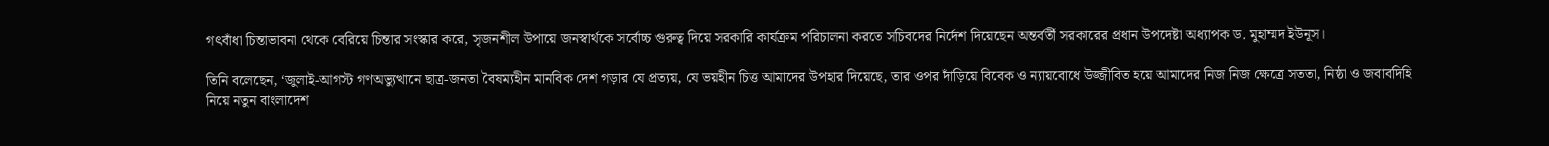গৎবাঁধা চিন্তাভাবনা থেকে বেরিয়ে চিন্তার সংস্কার করে, সৃজনশীল উপায়ে জনস্বার্থকে সর্বোচ্চ গুরুত্ব দিয়ে সরকারি কার্যক্রম পরিচালনা করতে সচিবদের নির্দেশ দিয়েছেন অন্তর্বর্তী সরকারের প্রধান উপদেষ্টা অধ্যাপক ড. মুহাম্মদ ইউনূস।

তিনি বলেছেন, ‘জুলাই-আগস্ট গণঅভ্যুত্থানে ছাত্র-জনতা বৈষম্যহীন মানবিক দেশ গড়ার যে প্রত্যয়, যে ভয়হীন চিত্ত আমাদের উপহার দিয়েছে, তার ওপর দাঁড়িয়ে বিবেক ও ন্যায়বোধে উজ্জীবিত হয়ে আমাদের নিজ নিজ ক্ষেত্রে সততা, নিষ্ঠা ও জবাবদিহি নিয়ে নতুন বাংলাদেশ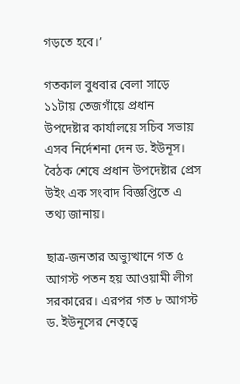গড়তে হবে।’

গতকাল বুধবার বেলা সাড়ে ১১টায় তেজগাঁয়ে প্রধান উপদেষ্টার কার্যালয়ে সচিব সভায় এসব নির্দেশনা দেন ড. ইউনূস। বৈঠক শেষে প্রধান উপদেষ্টার প্রেস উইং এক সংবাদ বিজ্ঞপ্তিতে এ তথ্য জানায়।

ছাত্র-জনতার অভ্যুত্থানে গত ৫ আগস্ট পতন হয় আওয়ামী লীগ সরকারের। এরপর গত ৮ আগস্ট ড. ইউনূসের নেতৃত্বে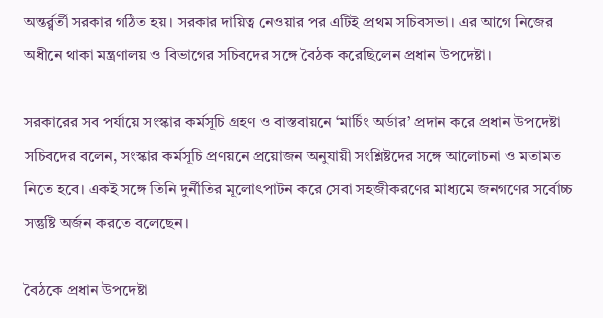অন্তর্র্বর্তী সরকার গঠিত হয়। সরকার দায়িত্ব নেওয়ার পর এটিই প্রথম সচিবসভা। এর আগে নিজের অধীনে থাকা মন্ত্রণালয় ও বিভাগের সচিবদের সঙ্গে বৈঠক করেছিলেন প্রধান উপদেষ্টা।

সরকারের সব পর্যায়ে সংস্কার কর্মসূচি গ্রহণ ও বাস্তবায়নে ‘মার্চিং অর্ডার’ প্রদান করে প্রধান উপদেষ্টা সচিবদের বলেন, সংস্কার কর্মসূচি প্রণয়নে প্রয়োজন অনুযায়ী সংশ্লিষ্টদের সঙ্গে আলোচনা ও মতামত নিতে হবে। একই সঙ্গে তিনি দুর্নীতির মূলোৎপাটন করে সেবা সহজীকরণের মাধ্যমে জনগণের সর্বোচ্চ সন্তুষ্টি অর্জন করতে বলেছেন।

বৈঠকে প্রধান উপদেষ্টা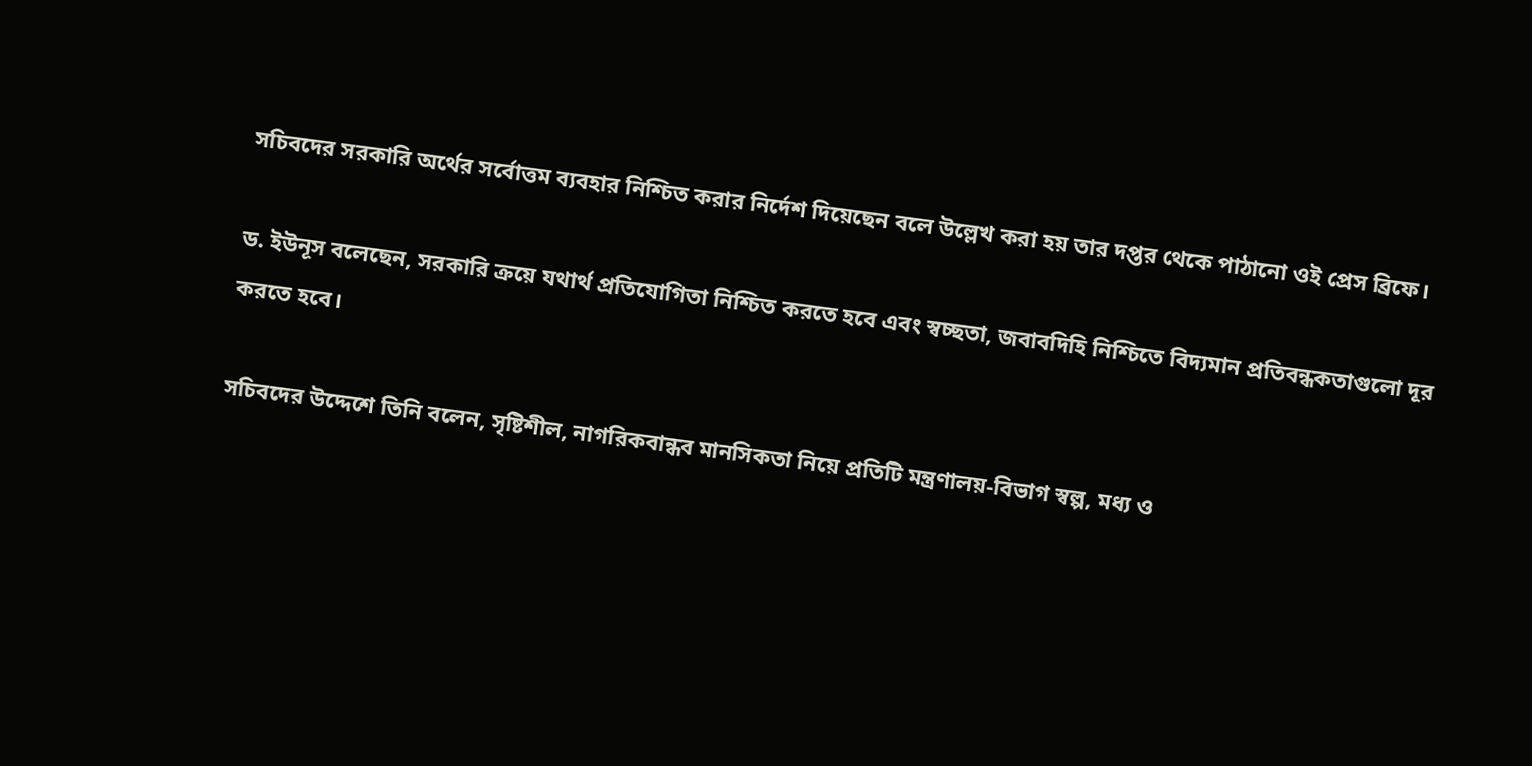সচিবদের সরকারি অর্থের সর্বোত্তম ব্যবহার নিশ্চিত করার নির্দেশ দিয়েছেন বলে উল্লেখ করা হয় তার দপ্তর থেকে পাঠানো ওই প্রেস ব্রিফে।

ড. ইউনূস বলেছেন, সরকারি ক্রয়ে যথার্থ প্রতিযোগিতা নিশ্চিত করতে হবে এবং স্বচ্ছতা, জবাবদিহি নিশ্চিতে বিদ্যমান প্রতিবন্ধকতাগুলো দূর করতে হবে।

সচিবদের উদ্দেশে তিনি বলেন, সৃষ্টিশীল, নাগরিকবান্ধব মানসিকতা নিয়ে প্রতিটি মন্ত্রণালয়-বিভাগ স্বল্প, মধ্য ও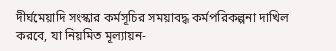দীর্ঘমেয়াদি সংস্কার কর্মসূচির সময়াবদ্ধ কর্মপরিকল্পনা দাখিল করবে, যা নিয়মিত মূল্যায়ন-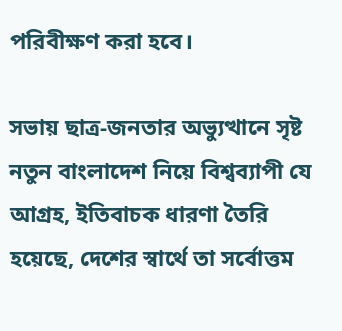পরিবীক্ষণ করা হবে।

সভায় ছাত্র-জনতার অভ্যুত্থানে সৃষ্ট নতুন বাংলাদেশ নিয়ে বিশ্বব্যাপী যে আগ্রহ, ইতিবাচক ধারণা তৈরি হয়েছে, দেশের স্বার্থে তা সর্বোত্তম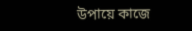উপায়ে কাজে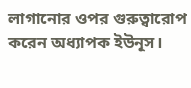লাগানোর ওপর গুরুত্বারোপ করেন অধ্যাপক ইউনূস।